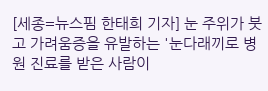[세종=뉴스핌 한태희 기자] 눈 주위가 붓고 가려움증을 유발하는 '눈다래끼로 병원 진료를 받은 사람이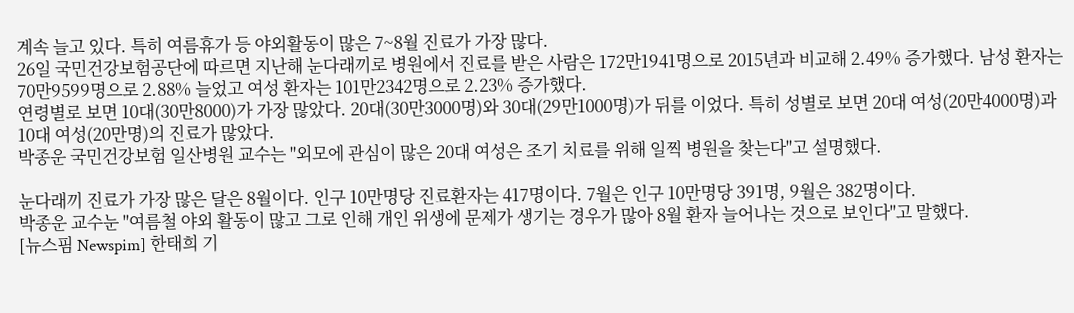계속 늘고 있다. 특히 여름휴가 등 야외활동이 많은 7~8월 진료가 가장 많다.
26일 국민건강보험공단에 따르면 지난해 눈다래끼로 병원에서 진료를 받은 사람은 172만1941명으로 2015년과 비교해 2.49% 증가했다. 남성 환자는 70만9599명으로 2.88% 늘었고 여성 환자는 101만2342명으로 2.23% 증가했다.
연령별로 보면 10대(30만8000)가 가장 많았다. 20대(30만3000명)와 30대(29만1000명)가 뒤를 이었다. 특히 성별로 보면 20대 여성(20만4000명)과 10대 여성(20만명)의 진료가 많았다.
박종운 국민건강보험 일산병원 교수는 "외모에 관심이 많은 20대 여성은 조기 치료를 위해 일찍 병원을 찾는다"고 설명했다.

눈다래끼 진료가 가장 많은 달은 8월이다. 인구 10만명당 진료환자는 417명이다. 7월은 인구 10만명당 391명, 9월은 382명이다.
박종운 교수눈 "여름철 야외 활동이 많고 그로 인해 개인 위생에 문제가 생기는 경우가 많아 8월 환자 늘어나는 것으로 보인다"고 말했다.
[뉴스핌 Newspim] 한태희 기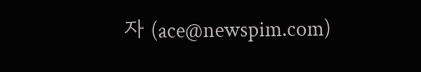자 (ace@newspim.com)